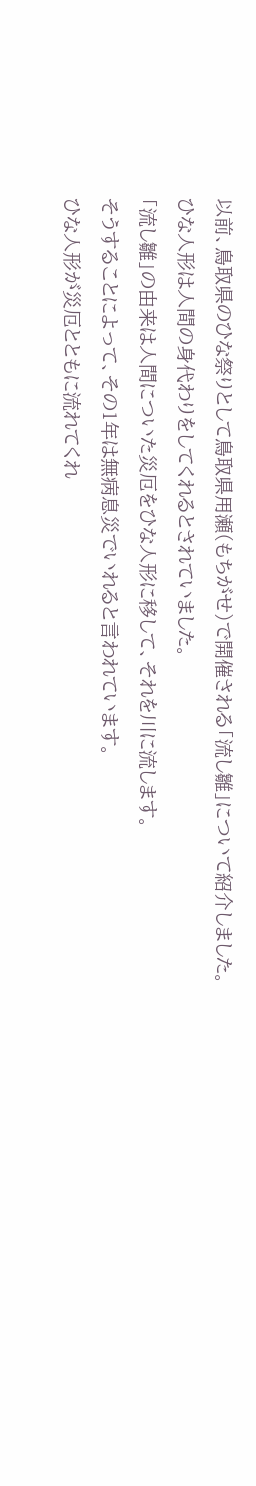以前、鳥取県のひな祭りとして鳥取県用瀬(もちがせ)で開催される「流し雛」について紹介しました。
ひな人形は人間の身代わりをしてくれるとされていました。
「流し雛」の由来は人間についた災厄をひな人形に移して、それを川に流します。
そうすることによって、その1年は無病息災でいれると言われています。
ひな人形が災厄とともに流れてくれ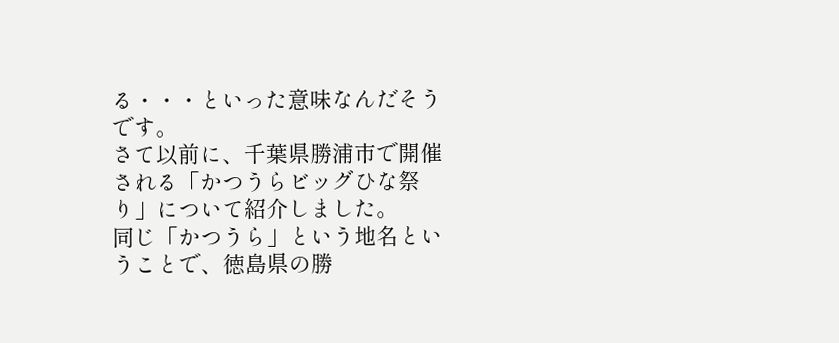る・・・といった意味なんだそうです。
さて以前に、千葉県勝浦市で開催される「かつうらビッグひな祭り」について紹介しました。
同じ「かつうら」という地名ということで、徳島県の勝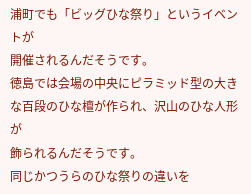浦町でも「ビッグひな祭り」というイベントが
開催されるんだそうです。
徳島では会場の中央にピラミッド型の大きな百段のひな檀が作られ、沢山のひな人形が
飾られるんだそうです。
同じかつうらのひな祭りの違いを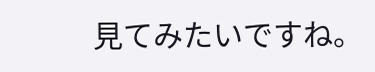見てみたいですね。